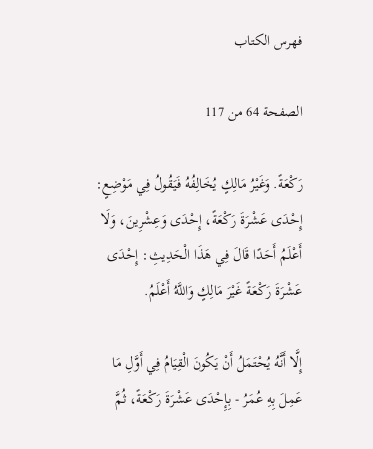فهرس الكتاب

الصفحة 64 من 117

رَكْعَةً. وَغَيْرُ مَالِكٍ يُخَالِفُهُ فَيَقُولُ فِي مَوْضِعٍ: إِحْدَى عَشْرَةَ رَكْعَةً، إِحْدَى وَعِشْرِينَ، وَلَا أَعْلَمُ أَحَدًا قَالَ فِي هَذَا الْحَدِيثِ: إِحْدَى عَشْرَةَ رَكْعَةً غَيْرَ مَالِكٍ وَاللَّهُ أَعْلَمُ.

إِلَّا أَنَّهُ يُحْتَمَلُ أَنْ يَكُونَ الْقِيَامُ فِي أَوَّلِ مَا عَمِلَ بِهِ عُمَرُ - بِإِحْدَى عَشْرَةَ رَكْعَةً، ثُمَّ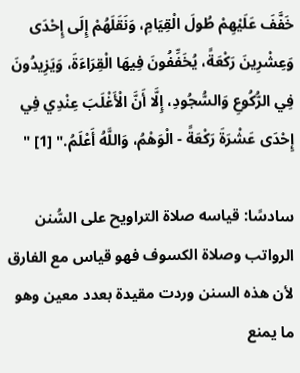خَفَّفَ عَلَيْهِمْ طُولَ الْقِيَامِ، وَنَقَلَهُمْ إِلَى إِحْدَى وَعِشْرِينَ رَكْعَةً، يُخَفِّفُونَ فِيهَا الْقِرَاءَةَ، وَيَزِيدُونَ فِي الرُّكُوعِ وَالسُّجُودِ، إِلَّا أَنَّ الْأَغْلَبَ عِنْدِي فِي إِحْدَى عَشْرَةَ رَكْعَةً - الْوَهْمُ، وَاللَّهُ أَعْلَمُ." [1] "

سادسًا: قياسه صلاة التراويح على السُّنن الرواتب وصلاة الكسوف فهو قياس مع الفارق لأن هذه السنن وردت مقيدة بعدد معين وهو ما يمنع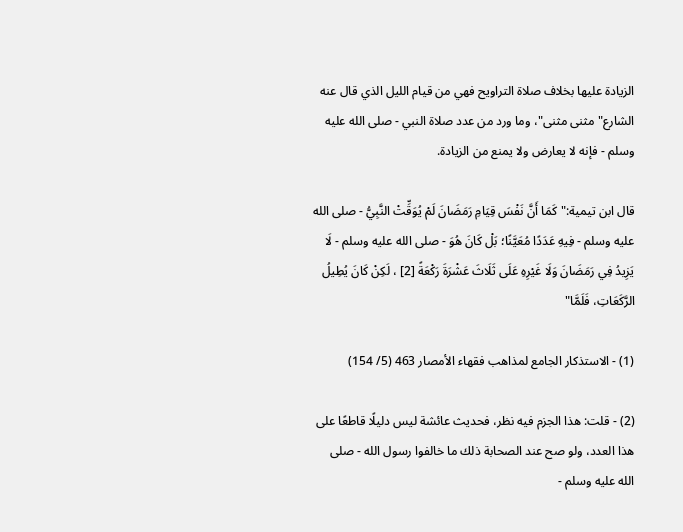الزيادة عليها بخلاف صلاة التراويح فهي من قيام الليل الذي قال عنه الشارع"مثنى مثنى"، وما ورد من عدد صلاة النبي - صلى الله عليه وسلم - فإنه لا يعارض ولا يمنع من الزيادة.

قال ابن تيمية:"كَمَا أَنَّ نَفْسَ قِيَامِ رَمَضَانَ لَمْ يُوَقِّتْ النَّبِيُّ - صلى الله عليه وسلم - فِيهِ عَدَدًا مُعَيَّنًا؛ بَلْ كَانَ هُوَ - صلى الله عليه وسلم - لَا يَزِيدُ فِي رَمَضَانَ وَلَا غَيْرِهِ عَلَى ثَلَاثَ عَشْرَةَ رَكْعَةً [2] ، لَكِنْ كَانَ يُطِيلُ الرَّكَعَاتِ، فَلَمَّا"

(1) - الاستذكار الجامع لمذاهب فقهاء الأمصار 463 (5/ 154)

(2) - قلت: هذا الجزم فيه نظر، فحديث عائشة ليس دليلًا قاطعًا على هذا العدد، ولو صح عند الصحابة ذلك ما خالفوا رسول الله - صلى الله عليه وسلم -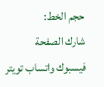حجم الخط:
شارك الصفحة
فيسبوك واتساب تويتر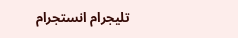تليجرام انستجرام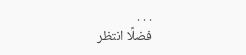. . .
فضلًا انتظر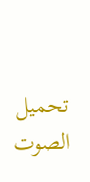تحميل الصوت